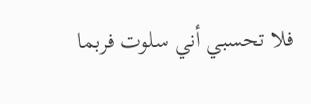فلا تحسبي أني سلوت فربما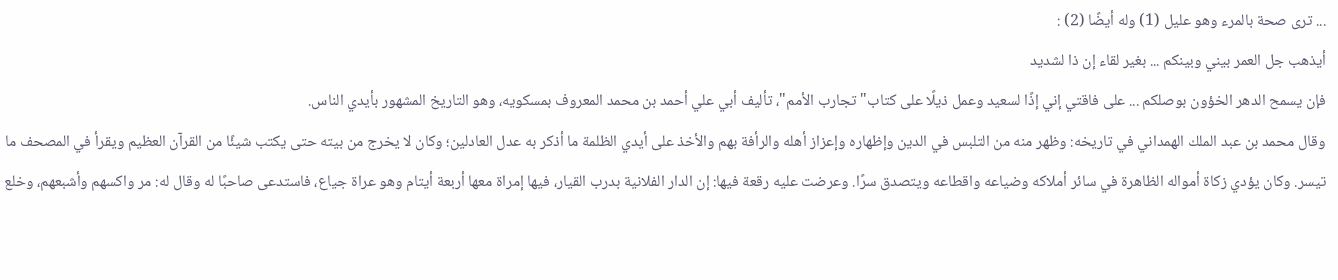... ترى صحة بالمرء وهو عليل (1) وله أيضًا (2) :
أيذهب جل العمر بيني وبينكم ... بغير لقاء إن ذا لشديد
فإن يسمح الدهر الخؤون بوصلكم ... على فاقتي إني إذًا لسعيد وعمل ذيلًا على كتاب"تجارب الأمم"، تأليف أبي علي أحمد بن محمد المعروف بمسكويه، وهو التاريخ المشهور بأيدي الناس.
وقال محمد بن عبد الملك الهمداني في تاريخه: وظهر منه من التلبس في الدين وإظهاره وإعزاز أهله والرأفة بهم والأخذ على أيدي الظلمة ما أذكر به عدل العادلين؛ وكان لا يخرج من بيته حتى يكتب شيئًا من القرآن العظيم ويقرأ في المصحف ما تيسر. وكان يؤدي زكاة أمواله الظاهرة في سائر أملاكه وضياعه واقطاعه ويتصدق سرًا. وعرضت عليه رقعة فيها: إن الدار الفلانية بدرب القيار، فيها إمراة معها أربعة أيتام وهو عراة جياع، فاستدعى صاحبًا له وقال له: مر واكسهم وأشبعهم، وخلع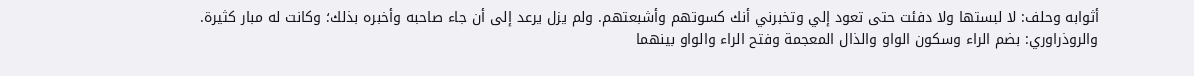أثوابه وحلف: لا لبستها ولا دفئت حتى تعود إلي وتخبرني أنك كسوتهم وأشبعتهم. ولم يزل يرعد إلى أن جاء صاحبه وأخبره بذلك؛ وكانت له مبار كثيرة.
والروذراوري: بضم الراء وسكون الواو والذال المعجمة وفتح الراء والواو بينهما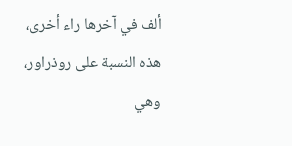ألف في آخرها راء أخرى، هذه النسبة على روذراور، وهي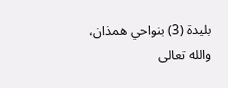بليدة (3) بنواحي همذان، والله تعالى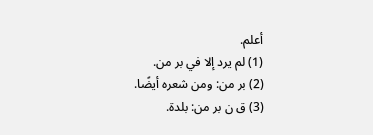أعلم.
(1) لم يرد إلا في بر من.
(2) بر من: ومن شعره أيضًا.
(3) ق ن بر من: بلدة.